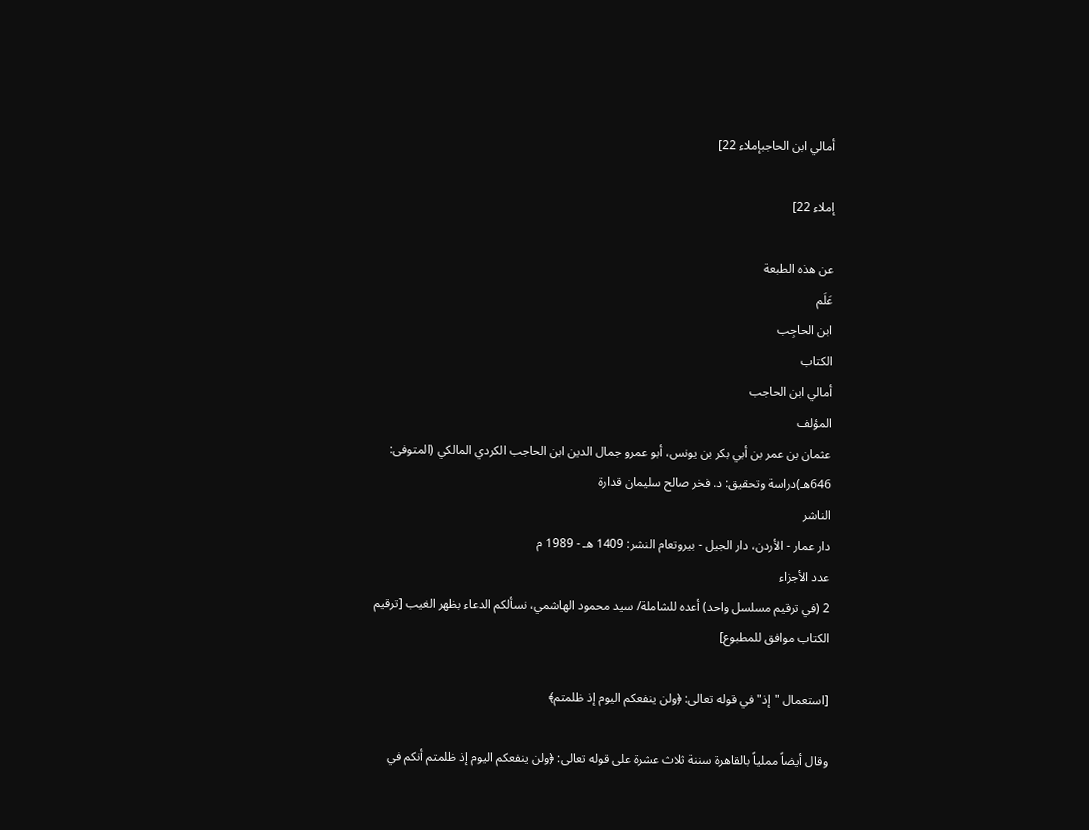أمالي ابن الحاجبإملاء 22]

إملاء 22]

عن هذه الطبعة
عَلَم
ابن الحاجِب
الكتاب
أمالي ابن الحاجب
المؤلف
عثمان بن عمر بن أبي بكر بن يونس، أبو عمرو جمال الدين ابن الحاجب الكردي المالكي (المتوفى: 646هـ)دراسة وتحقيق: د. فخر صالح سليمان قدارة
الناشر
دار عمار - الأردن، دار الجيل - بيروتعام النشر: 1409 هـ - 1989 م
عدد الأجزاء
2 (في ترقيم مسلسل واحد) أعده للشاملة/ سيد محمود الهاشمي، نسألكم الدعاء بظهر الغيب [ترقيم الكتاب موافق للمطبوع]

[استعمال "إذ" في قوله تعالى: ﴿ولن ينفعكم اليوم إذ ظلمتم﴾

وقال أيضاً مملياً بالقاهرة سننة ثلاث عشرة على قوله تعالى: ﴿ولن ينفعكم اليوم إذ ظلمتم أنكم في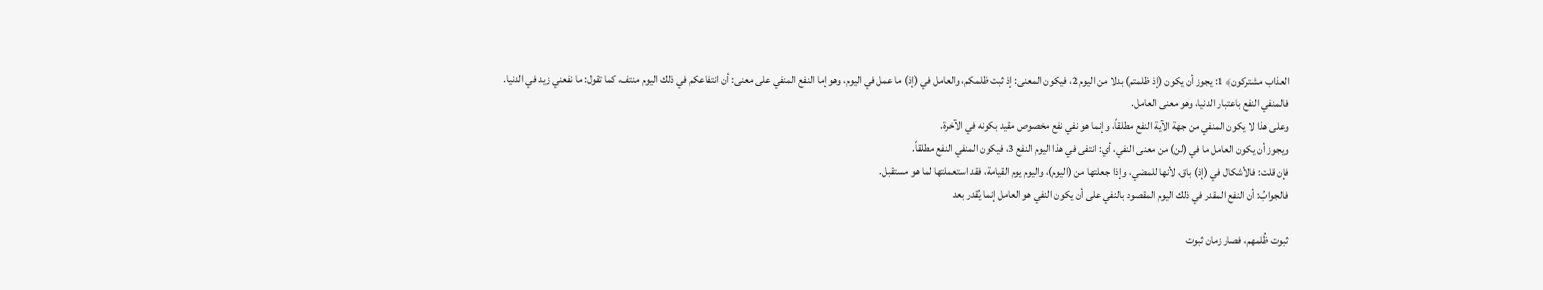العذاب مشتركون﴾ 1: يجوز أن يكون (إذ ظلمتم) بدلا من اليوم 2، فيكون المعنى: إذ ثبت ظلمكم، والعامل في (إذ) ما عمل في اليوم، وهو إما النفع المنفي على معنى: أن انتفاعكم في ذلك اليوم منتف، كما تقول: ما نفعني زيد في الدنيا.
فالمنفي النفع باعتبار الدنيا، وهو معنى العامل.
وعلى هذا لا يكون المنفي من جهة الآية النفع مطلقاً، وإنما هو نفي نفع مخصوص مقيد بكونه في الآخرة.
ويجوز أن يكون العامل ما في (لن) من معنى النفي، أي: انتفى في هذا اليوم النفع 3، فيكون المنفي النفع مطلقاً.
فإن قلت: فالأشكال في (إذ) باق، لأنها للمضي، وإذا جعلتها من (اليوم)، واليوم يوم القيامة، فقد استعملتها لما هو مستقبل.
فالجوابُ: أن النفع المقدر في ذلك اليوم المقصود بالنفي على أن يكون النفي هو العامل إنما يُقدر بعد

ثبوت ظُلمهم، فصار زمان ثبوت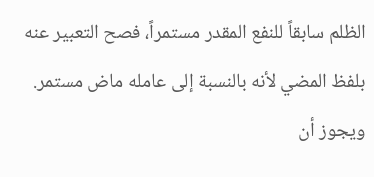الظلم سابقاً للنفع المقدر مستمراً، فصح التعبير عنه بلفظ المضي لأنه بالنسبة إلى عامله ماض مستمر.
ويجوز أن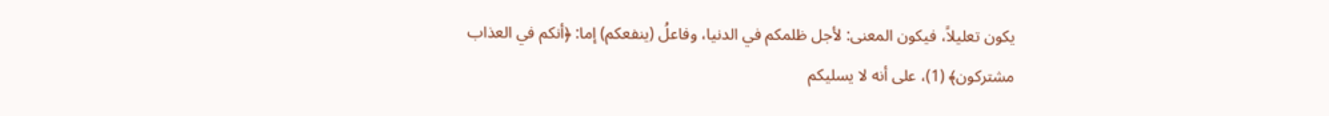يكون تعليلاً، فيكون المعنى: لأجل ظلمكم في الدنيا، وفاعلُ (ينفعكم) إما: ﴿أنكم في العذاب مشتركون﴾ (1)، على أنه لا يسليكم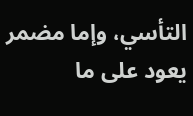التأسي، وإما مضمر يعود على ما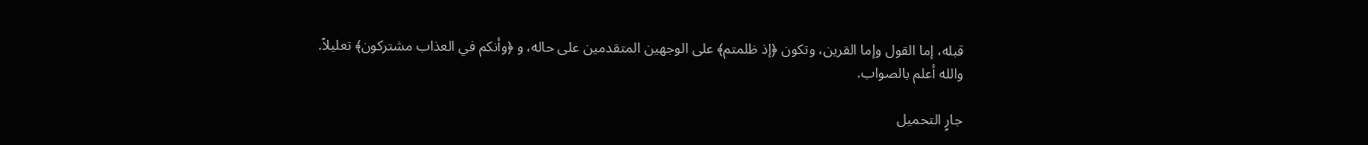قبله، إما القول وإما القرين، وتكون ﴿إذ ظلمتم﴾ على الوجهين المتقدمين على حاله، و ﴿وأنكم في العذاب مشتركون﴾ تعليلاً.
والله أعلم بالصواب.

جارٍ التحميل